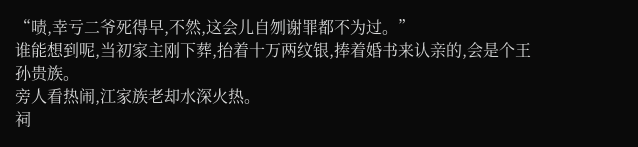“啧,幸亏二爷死得早,不然,这会儿自刎谢罪都不为过。”
谁能想到呢,当初家主刚下葬,抬着十万两纹银,捧着婚书来认亲的,会是个王孙贵族。
旁人看热闹,江家族老却水深火热。
祠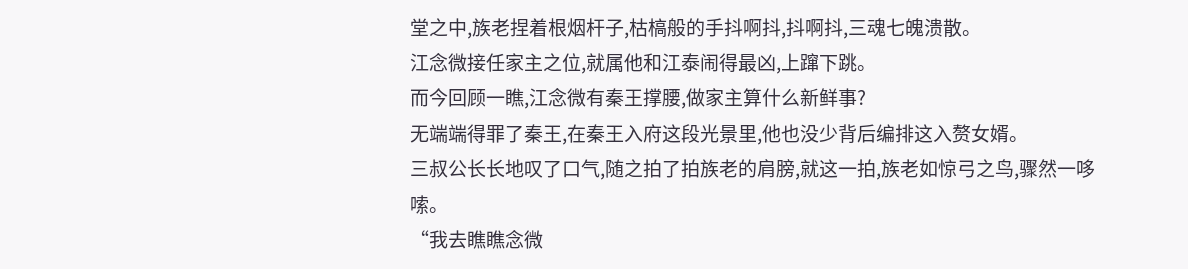堂之中,族老捏着根烟杆子,枯槁般的手抖啊抖,抖啊抖,三魂七魄溃散。
江念微接任家主之位,就属他和江泰闹得最凶,上蹿下跳。
而今回顾一瞧,江念微有秦王撑腰,做家主算什么新鲜事?
无端端得罪了秦王,在秦王入府这段光景里,他也没少背后编排这入赘女婿。
三叔公长长地叹了口气,随之拍了拍族老的肩膀,就这一拍,族老如惊弓之鸟,骤然一哆嗦。
“我去瞧瞧念微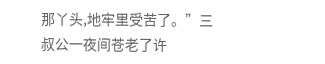那丫头,地牢里受苦了。”三叔公一夜间苍老了许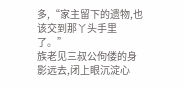多,“家主留下的遗物,也该交到那丫头手里了。”
族老见三叔公佝偻的身影远去,闭上眼沉淀心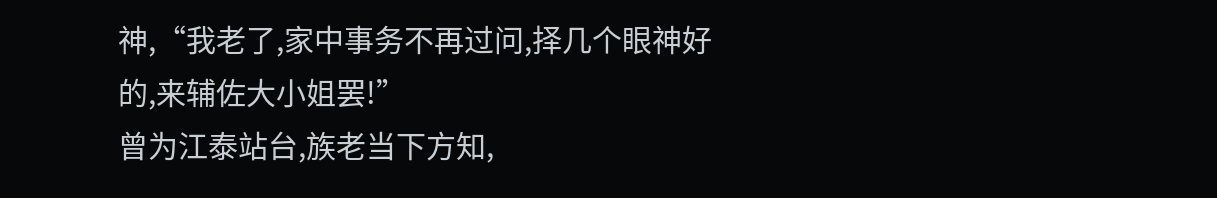神,“我老了,家中事务不再过问,择几个眼神好的,来辅佐大小姐罢!”
曾为江泰站台,族老当下方知,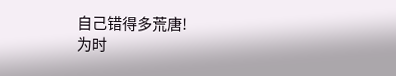自己错得多荒唐!
为时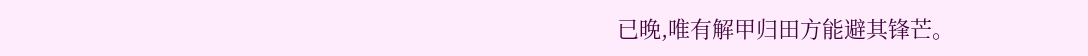已晚,唯有解甲归田方能避其锋芒。